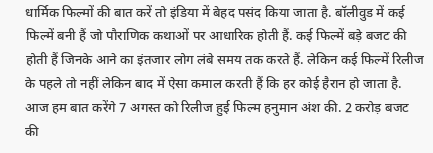धार्मिक फिल्मों की बात करें तो इंडिया में बेहद पसंद किया जाता है. बॉलीवुड में कई फिल्में बनी हैं जो पौराणिक कथाओं पर आधारिक होती हैं. कई फिल्में बड़े बजट की होती हैं जिनके आने का इंतजार लोग लंबे समय तक करते हैं. लेकिन कई फिल्में रिलीज के पहले तो नहीं लेकिन बाद में ऐसा कमाल करती हैं कि हर कोई हैरान हो जाता है. आज हम बात करेंगे 7 अगस्त को रिलीज हुई फिल्म हनुमान अंश की. 2 करोड़ बजट की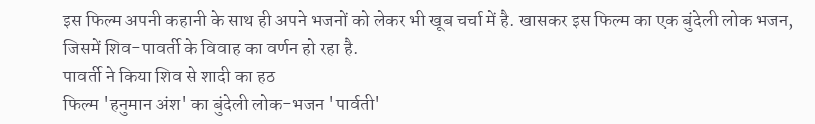इस फिल्म अपनी कहानी के साथ ही अपने भजनों को लेकर भी खूब चर्चा में है. खासकर इस फिल्म का एक बुंदेली लोक भजन, जिसमें शिव-पावर्ती के विवाह का वर्णन हो रहा है.
पावर्ती ने किया शिव से शादी का हठ
फिल्म 'हनुमान अंश' का बुंदेली लोक-भजन 'पार्वती'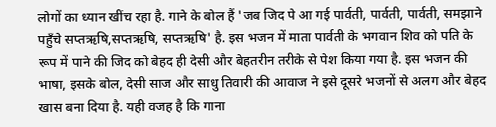लोगों का ध्यान खींच रहा है. गाने के बोल हैं 'जब जिद पे आ गई पार्वती, पार्वती, पार्वती, समझाने पहुँचे सप्तऋषि,सप्तऋषि, सप्तऋषि' है. इस भजन में माता पार्वती के भगवान शिव को पति के रूप में पाने की जिद को बेहद ही देसी और बेहतरीन तरीके से पेश किया गया है. इस भजन की भाषा, इसके बोल, देसी साज और साधु तिवारी की आवाज ने इसे दूसरे भजनों से अलग और बेहद खास बना दिया है. यही वजह है कि गाना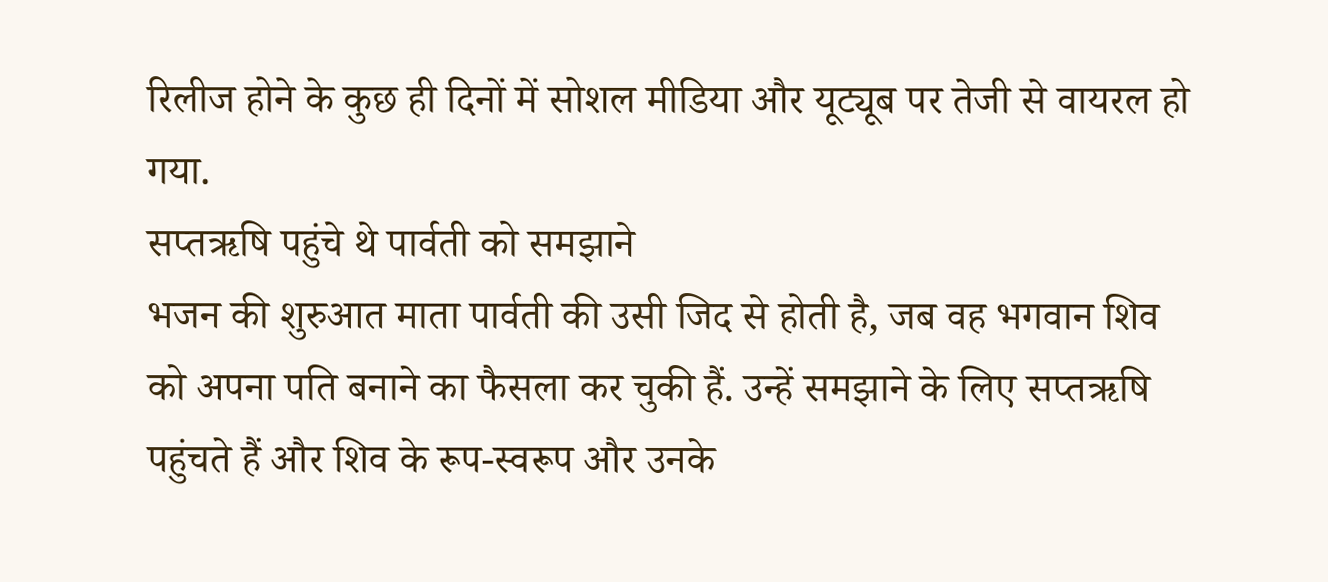रिलीज होने के कुछ ही दिनों में सोशल मीडिया और यूट्यूब पर तेजी से वायरल हो गया.
सप्तऋषि पहुंचे थे पार्वती को समझाने
भजन की शुरुआत माता पार्वती की उसी जिद से होती है, जब वह भगवान शिव को अपना पति बनाने का फैसला कर चुकी हैं. उन्हें समझाने के लिए सप्तऋषि पहुंचते हैं और शिव के रूप-स्वरूप और उनके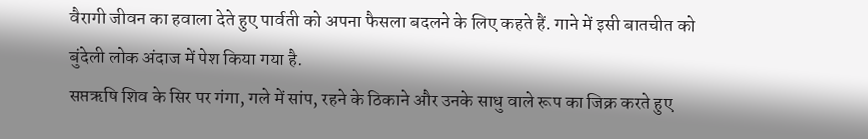वैरागी जीवन का हवाला देते हुए पार्वती को अपना फैसला बदलने के लिए कहते हैं. गाने में इसी बातचीत को बुंदेली लोक अंदाज में पेश किया गया है.
सप्तऋषि शिव के सिर पर गंगा, गले में सांप, रहने के ठिकाने और उनके साधु वाले रूप का जिक्र करते हुए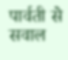पार्वती से सवाल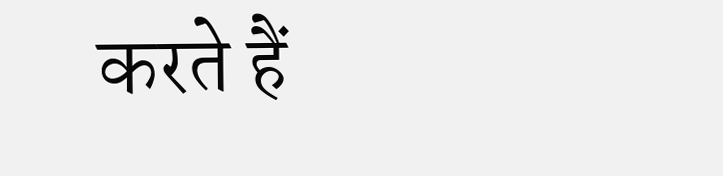करते हैं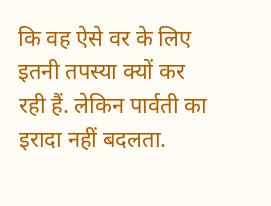कि वह ऐसे वर के लिए इतनी तपस्या क्यों कर रही हैं. लेकिन पार्वती का इरादा नहीं बदलता.